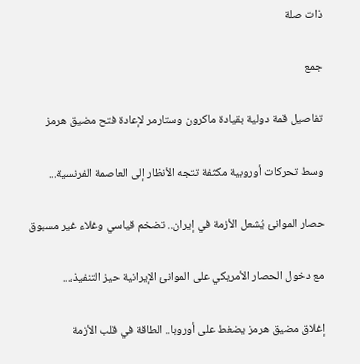ذات صلة

جمع

تفاصيل قمة دولية بقيادة ماكرون وستارمر لإعادة فتح مضيق هرمز

وسط تحركات أوروبية مكثفة تتجه الأنظار إلى العاصمة الفرنسية...

حصار الموانئ يُشعل الأزمة في إيران.. تضخم قياسي وغلاء غير مسبوق

مع دخول الحصار الأمريكي على الموانئ الإيرانية حيز التنفيذ،...

إغلاق مضيق هرمز يضغط على أوروبا.. الطاقة في قلب الأزمة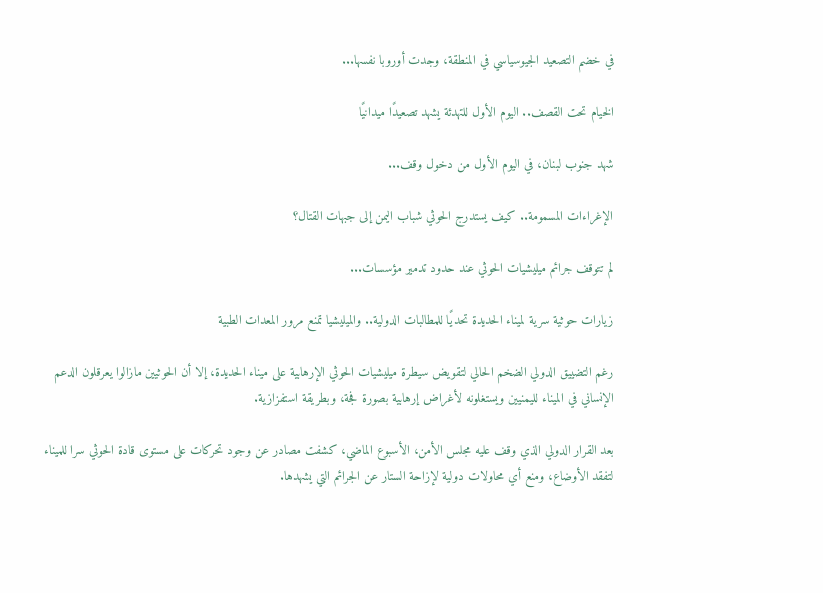في خضم التصعيد الجيوسياسي في المنطقة، وجدت أوروبا نفسها...

الخيام تحت القصف.. اليوم الأول للتهدئة يشهد تصعيدًا ميدانيًا

شهد جنوب لبنان، في اليوم الأول من دخول وقف...

الإغراءات المسمومة.. كيف يستدرج الحوثي شباب اليمن إلى جبهات القتال؟

لم تتوقف جرائم ميليشيات الحوثي عند حدود تدمير مؤسسات...

زيارات حوثية سرية لميناء الحديدة تحديًا للمطالبات الدولية.. والميليشيا تمنع مرور المعدات الطبية

رغم التضييق الدولي الضخم الحالي لتقويض سيطرة ميليشيات الحوثي الإرهابية على ميناء الحديدة، إلا أن الحوثيين مازالوا يعرقلون الدعم الإنساني في الميناء لليمنيين ويستغلونه لأغراض إرهابية بصورة فجة، وبطريقة استفزازية.

بعد القرار الدولي الذي وقف عليه مجلس الأمن، الأسبوع الماضي، كشفت مصادر عن وجود تحركات على مستوى قادة الحوثي سرا للميناء لتفقد الأوضاع، ومنع أي محاولات دولية لإزاحة الستار عن الجرائم التي يشهدها.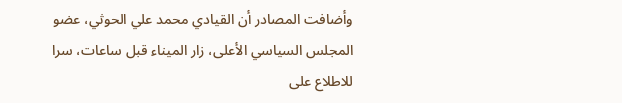وأضافت المصادر أن القيادي محمد علي الحوثي، عضو المجلس السياسي الأعلى، زار الميناء قبل ساعات، سرا للاطلاع على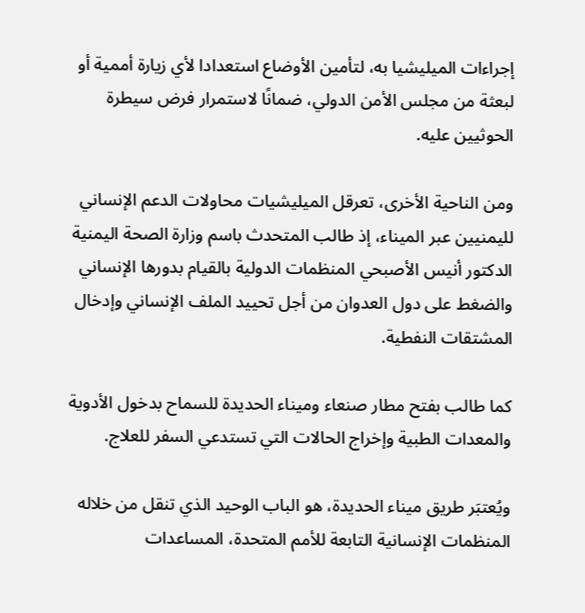إجراءات الميليشيا به، لتأمين الأوضاع استعدادا لأي زيارة أممية أو لبعثة من مجلس الأمن الدولي، ضمانًا لاستمرار فرض سيطرة الحوثيين عليه.

ومن الناحية الأخرى، تعرقل الميليشيات محاولات الدعم الإنساني لليمنيين عبر الميناء، إذ طالب المتحدث باسم وزارة الصحة اليمنية الدكتور أنيس الأصبحي المنظمات الدولية بالقيام بدورها الإنساني والضغط على دول العدوان من أجل تحييد الملف الإنساني وإدخال المشتقات النفطية.

كما طالب بفتح مطار صنعاء وميناء الحديدة للسماح بدخول الأدوية والمعدات الطبية وإخراج الحالات التي تستدعي السفر للعلاج.

ويُعتبَر طريق ميناء الحديدة، هو الباب الوحيد الذي تنقل من خلاله المنظمات الإنسانية التابعة للأمم المتحدة، المساعدات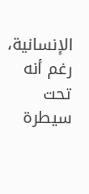الإنسانية، رغم أنه تحت سيطرة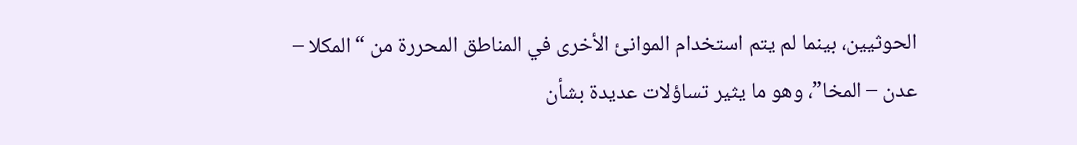الحوثيين، بينما لم يتم استخدام الموانئ الأخرى في المناطق المحررة من “المكلا – عدن – المخا”، وهو ما يثير تساؤلات عديدة بشأن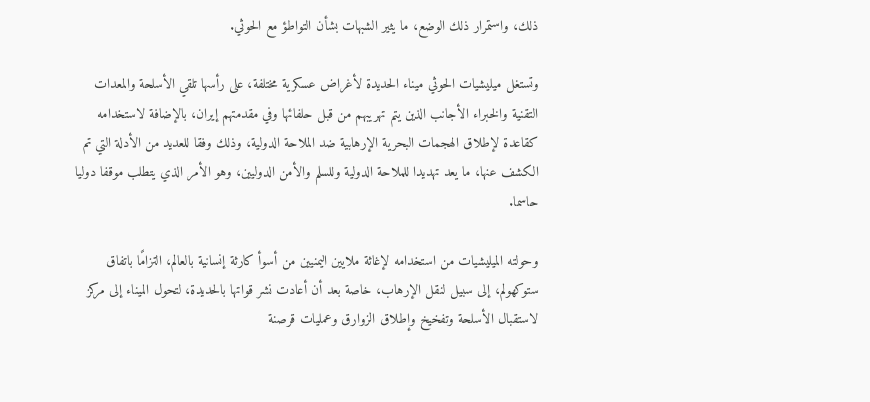ذلك، واستمرار ذلك الوضع، ما يثير الشبهات بشأن التواطؤ مع الحوثي.

وتستغل ميليشيات الحوثي ميناء الحديدة لأغراض عسكرية مختلفة، على رأسها تلقي الأسلحة والمعدات التقنية والخبراء الأجانب الذين يتم تهريبهم من قبل حلفائها وفي مقدمتهم إيران، بالإضافة لاستخدامه كقاعدة لإطلاق الهجمات البحرية الإرهابية ضد الملاحة الدولية، وذلك وفقا للعديد من الأدلة التي تم الكشف عنها، ما يعد تهديدا للملاحة الدولية وللسلم والأمن الدوليين، وهو الأمر الذي يتطلب موقفا دوليا حاسما.

وحولته الميليشيات من استخدامه لإغاثة ملايين اليمنيين من أسوأ كارثة إنسانية بالعالم، التزامًا باتفاق ستوكهولم، إلى سبيل لنقل الإرهاب، خاصة بعد أن أعادت نشر قواتها بالحديدة، لتحول الميناء إلى مركز لاستقبال الأسلحة وتفخيخ وإطلاق الزوارق وعمليات قرصنة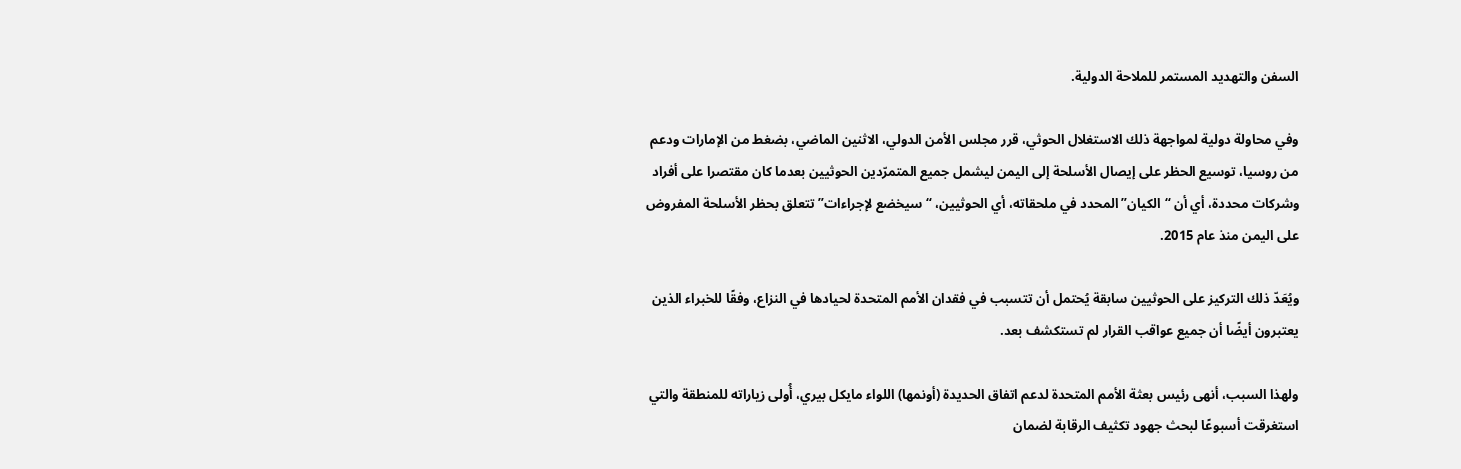السفن والتهديد المستمر للملاحة الدولية.

وفي محاولة دولية لمواجهة ذلك الاستغلال الحوثي، قرر مجلس الأمن الدولي، الاثنين الماضي، بضغط من الإمارات ودعم من روسيا، توسيع الحظر على إيصال الأسلحة إلى اليمن ليشمل جميع المتمرّدين الحوثيين بعدما كان مقتصرا على أفراد وشركات محددة، أي أن “الكيان” المحدد في ملحقاته، أي الحوثيين، “سيخضع لإجراءات” تتعلق بحظر الأسلحة المفروض على اليمن منذ عام 2015.

ويُعَدّ ذلك التركيز على الحوثيين سابقة يُحتمل أن تتسبب في فقدان الأمم المتحدة لحيادها في النزاع، وفقًا للخبراء الذين يعتبرون أيضًا أن جميع عواقب القرار لم تستكشف بعد.

ولهذا السبب، أنهى رئيس بعثة الأمم المتحدة لدعم اتفاق الحديدة (أونمها) اللواء مايكل بيري، أُولى زياراته للمنطقة والتي استغرقت أسبوعًا لبحث جهود تكثيف الرقابة لضمان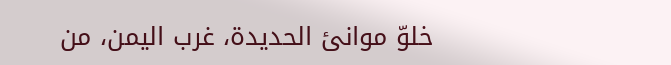خلوّ موانئ الحديدة، غرب اليمن، من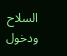السلاح ودخول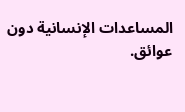المساعدات الإنسانية دون عوائق.